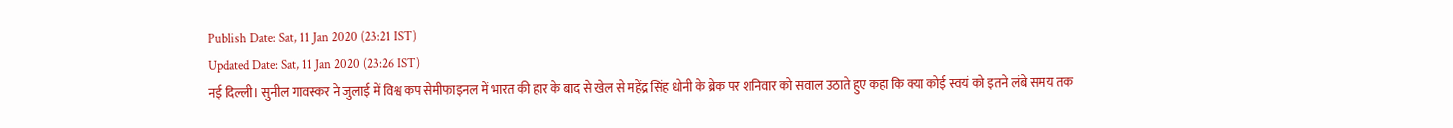Publish Date: Sat, 11 Jan 2020 (23:21 IST)
Updated Date: Sat, 11 Jan 2020 (23:26 IST)
नई दिल्ली। सुनील गावस्कर ने जुलाई में विश्व कप सेमीफाइनल में भारत की हार के बाद से खेल से महेंद्र सिंह धोनी के ब्रेक पर शनिवार को सवाल उठाते हुए कहा कि क्या कोई स्वयं को इतने लंबे समय तक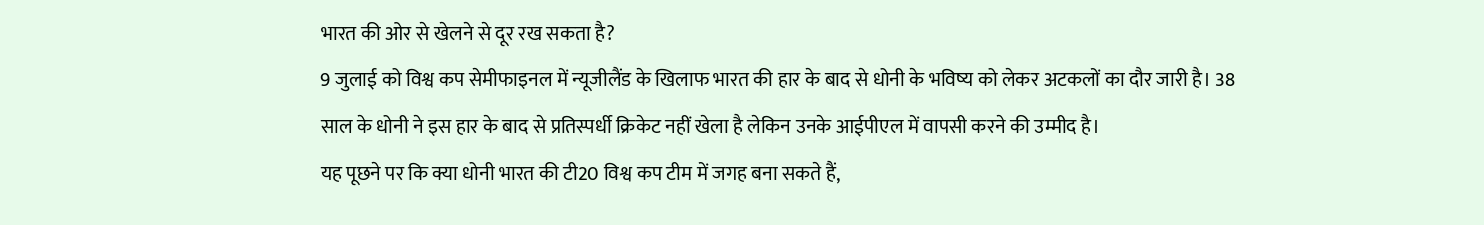भारत की ओर से खेलने से दूर रख सकता है?
9 जुलाई को विश्व कप सेमीफाइनल में न्यूजीलैंड के खिलाफ भारत की हार के बाद से धोनी के भविष्य को लेकर अटकलों का दौर जारी है। 38 साल के धोनी ने इस हार के बाद से प्रतिस्पर्धी क्रिकेट नहीं खेला है लेकिन उनके आईपीएल में वापसी करने की उम्मीद है।
यह पूछने पर कि क्या धोनी भारत की टी20 विश्व कप टीम में जगह बना सकते हैं,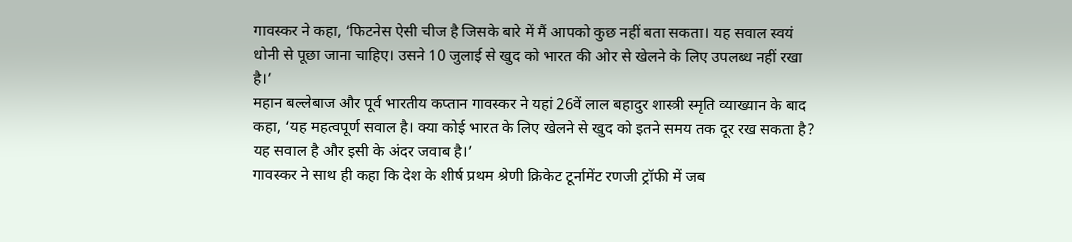गावस्कर ने कहा, ‘फिटनेस ऐसी चीज है जिसके बारे में मैं आपको कुछ नहीं बता सकता। यह सवाल स्वयं धोनी से पूछा जाना चाहिए। उसने 10 जुलाई से खुद को भारत की ओर से खेलने के लिए उपलब्ध नहीं रखा है।’
महान बल्लेबाज और पूर्व भारतीय कप्तान गावस्कर ने यहां 26वें लाल बहादुर शास्त्री स्मृति व्याख्यान के बाद कहा, ‘यह महत्वपूर्ण सवाल है। क्या कोई भारत के लिए खेलने से खुद को इतने समय तक दूर रख सकता है? यह सवाल है और इसी के अंदर जवाब है।’
गावस्कर ने साथ ही कहा कि देश के शीर्ष प्रथम श्रेणी क्रिकेट टूर्नामेंट रणजी ट्रॉफी में जब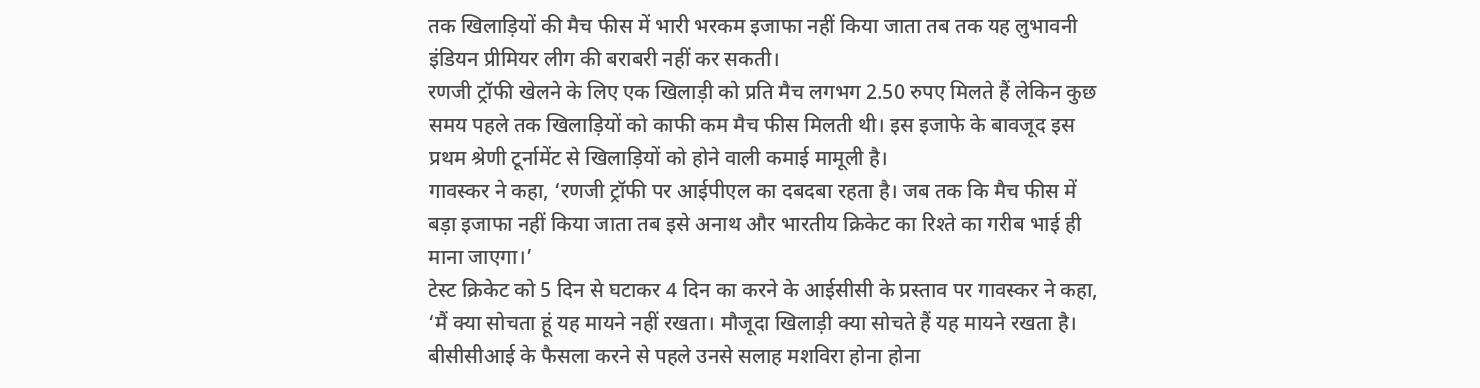तक खिलाड़ियों की मैच फीस में भारी भरकम इजाफा नहीं किया जाता तब तक यह लुभावनी इंडियन प्रीमियर लीग की बराबरी नहीं कर सकती।
रणजी ट्रॉफी खेलने के लिए एक खिलाड़ी को प्रति मैच लगभग 2.50 रुपए मिलते हैं लेकिन कुछ समय पहले तक खिलाड़ियों को काफी कम मैच फीस मिलती थी। इस इजाफे के बावजूद इस प्रथम श्रेणी टूर्नामेंट से खिलाड़ियों को होने वाली कमाई मामूली है।
गावस्कर ने कहा, ‘रणजी ट्रॉफी पर आईपीएल का दबदबा रहता है। जब तक कि मैच फीस में बड़ा इजाफा नहीं किया जाता तब इसे अनाथ और भारतीय क्रिकेट का रिश्ते का गरीब भाई ही माना जाएगा।’
टेस्ट क्रिकेट को 5 दिन से घटाकर 4 दिन का करने के आईसीसी के प्रस्ताव पर गावस्कर ने कहा, ‘मैं क्या सोचता हूं यह मायने नहीं रखता। मौजूदा खिलाड़ी क्या सोचते हैं यह मायने रखता है। बीसीसीआई के फैसला करने से पहले उनसे सलाह मशविरा होना होना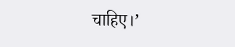चाहिए।’